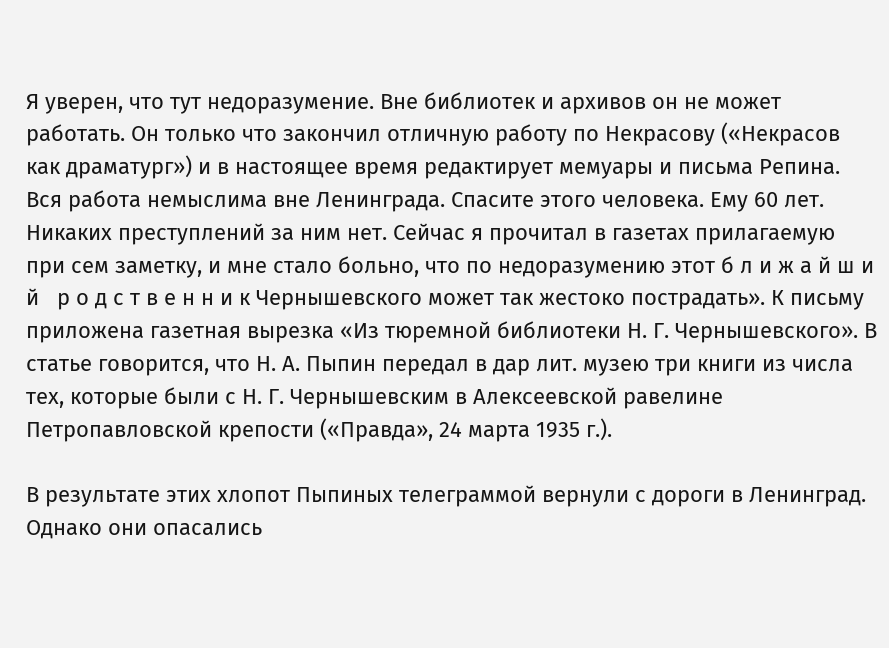Я уверен, что тут недоразумение. Вне библиотек и архивов он не может работать. Он только что закончил отличную работу по Некрасову («Некрасов как драматург») и в настоящее время редактирует мемуары и письма Репина. Вся работа немыслима вне Ленинграда. Спасите этого человека. Ему 60 лет. Никаких преступлений за ним нет. Сейчас я прочитал в газетах прилагаемую при сем заметку, и мне стало больно, что по недоразумению этот б л и ж а й ш и й   р о д с т в е н н и к Чернышевского может так жестоко пострадать». К письму приложена газетная вырезка «Из тюремной библиотеки Н. Г. Чернышевского». В статье говорится, что Н. А. Пыпин передал в дар лит. музею три книги из числа тех, которые были с Н. Г. Чернышевским в Алексеевской равелине Петропавловской крепости («Правда», 24 марта 1935 г.).

В результате этих хлопот Пыпиных телеграммой вернули с дороги в Ленинград. Однако они опасались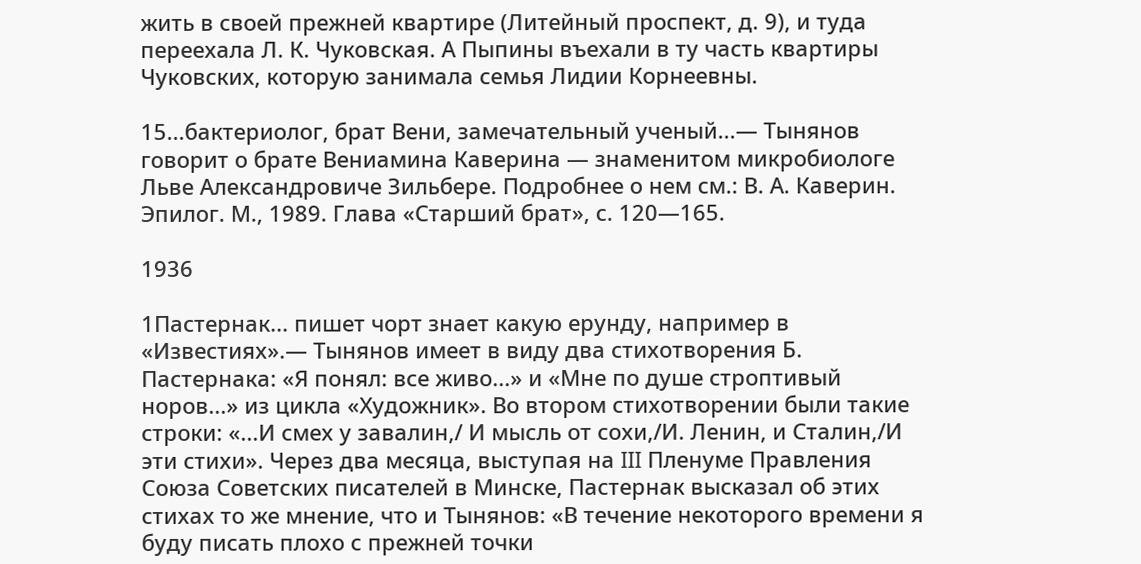жить в своей прежней квартире (Литейный проспект, д. 9), и туда переехала Л. К. Чуковская. А Пыпины въехали в ту часть квартиры Чуковских, которую занимала семья Лидии Корнеевны.

15...бактериолог, брат Вени, замечательный ученый...— Тынянов говорит о брате Вениамина Каверина — знаменитом микробиологе Льве Александровиче Зильбере. Подробнее о нем см.: В. А. Каверин. Эпилог. М., 1989. Глава «Старший брат», с. 120—165.

1936

1Пастернак... пишет чорт знает какую ерунду, например в «Известиях».— Тынянов имеет в виду два стихотворения Б. Пастернака: «Я понял: все живо...» и «Мне по душе строптивый норов...» из цикла «Художник». Во втором стихотворении были такие строки: «...И смех у завалин,/ И мысль от сохи,/И. Ленин, и Сталин,/И эти стихи». Через два месяца, выступая на III Пленуме Правления Союза Советских писателей в Минске, Пастернак высказал об этих стихах то же мнение, что и Тынянов: «В течение некоторого времени я буду писать плохо с прежней точки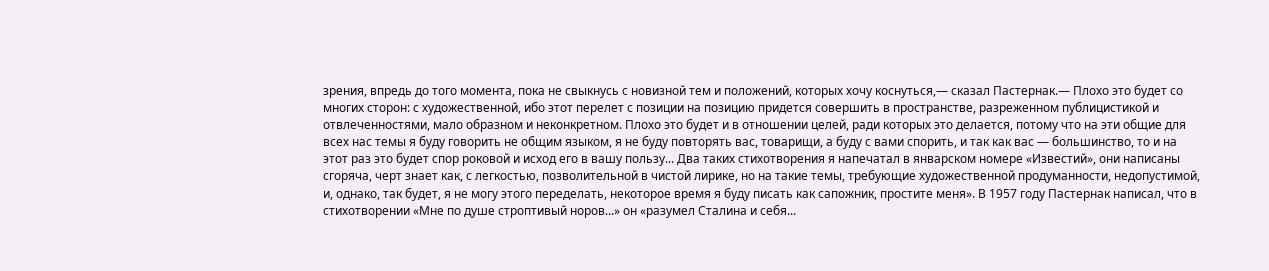зрения, впредь до того момента, пока не свыкнусь с новизной тем и положений, которых хочу коснуться,— сказал Пастернак.— Плохо это будет со многих сторон: с художественной, ибо этот перелет с позиции на позицию придется совершить в пространстве, разреженном публицистикой и отвлеченностями, мало образном и неконкретном. Плохо это будет и в отношении целей, ради которых это делается, потому что на эти общие для всех нас темы я буду говорить не общим языком, я не буду повторять вас, товарищи, а буду с вами спорить, и так как вас — большинство, то и на этот раз это будет спор роковой и исход его в вашу пользу... Два таких стихотворения я напечатал в январском номере «Известий», они написаны сгоряча, черт знает как, с легкостью, позволительной в чистой лирике, но на такие темы, требующие художественной продуманности, недопустимой, и, однако, так будет, я не могу этого переделать, некоторое время я буду писать как сапожник, простите меня». В 1957 году Пастернак написал, что в стихотворении «Мне по душе строптивый норов...» он «разумел Сталина и себя...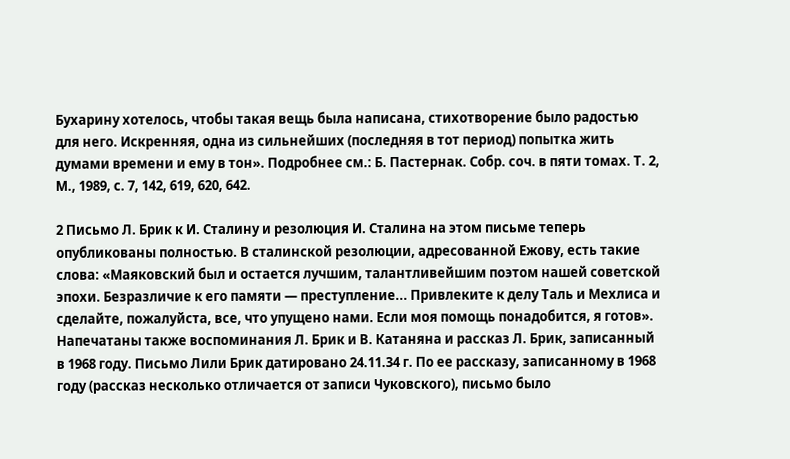Бухарину хотелось, чтобы такая вещь была написана, стихотворение было радостью для него. Искренняя, одна из сильнейших (последняя в тот период) попытка жить думами времени и ему в тон». Подробнее см.: Б. Пастернак. Собр. соч. в пяти томах. Т. 2, М., 1989, с. 7, 142, 619, 620, 642.

2 Письмо Л. Брик к И. Сталину и резолюция И. Сталина на этом письме теперь опубликованы полностью. В сталинской резолюции, адресованной Ежову, есть такие слова: «Маяковский был и остается лучшим, талантливейшим поэтом нашей советской эпохи. Безразличие к его памяти — преступление... Привлеките к делу Таль и Мехлиса и сделайте, пожалуйста, все, что упущено нами. Если моя помощь понадобится, я готов». Напечатаны также воспоминания Л. Брик и В. Катаняна и рассказ Л. Брик, записанный в 1968 году. Письмо Лили Брик датировано 24.11.34 г. По ее рассказу, записанному в 1968 году (рассказ несколько отличается от записи Чуковского), письмо было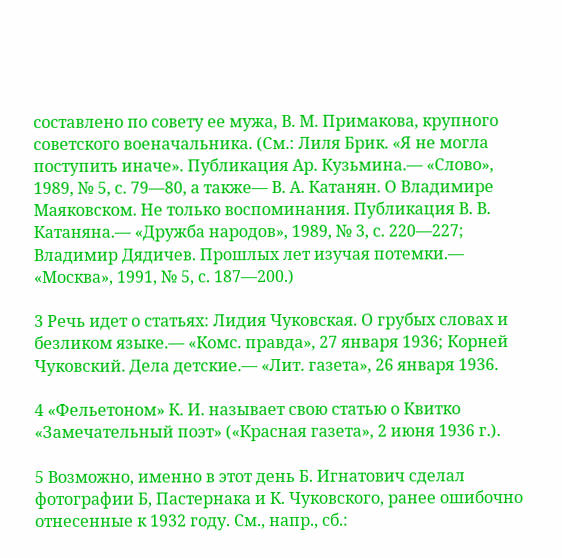составлено по совету ее мужа, В. М. Примакова, крупного советского военачальника. (См.: Лиля Брик. «Я не могла поступить иначе». Публикация Ар. Кузьмина.— «Слово», 1989, № 5, с. 79—80, а также— В. А. Катанян. О Владимире Маяковском. Не только воспоминания. Публикация В. В. Катаняна.— «Дружба народов», 1989, № 3, с. 220—227; Владимир Дядичев. Прошлых лет изучая потемки.— «Москва», 1991, № 5, с. 187—200.)

3 Речь идет о статьях: Лидия Чуковская. О грубых словах и безликом языке.— «Комс. правда», 27 января 1936; Корней Чуковский. Дела детские.— «Лит. газета», 26 января 1936.

4 «Фельетоном» К. И. называет свою статью о Квитко «Замечательный поэт» («Красная газета», 2 июня 1936 г.).

5 Возможно, именно в этот день Б. Игнатович сделал фотографии Б, Пастернака и К. Чуковского, ранее ошибочно отнесенные к 1932 году. См., напр., сб.: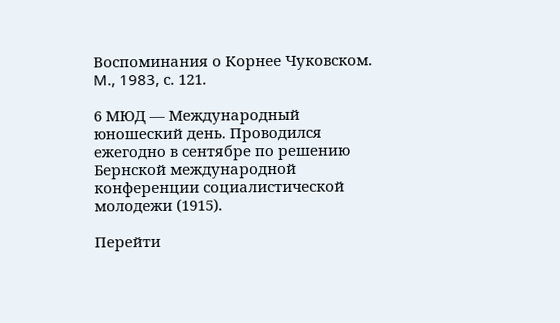Воспоминания о Корнее Чуковском. M., 1983, с. 121.

6 МЮД — Международный юношеский день. Проводился ежегодно в сентябре по решению Бернской международной конференции социалистической молодежи (1915).

Перейти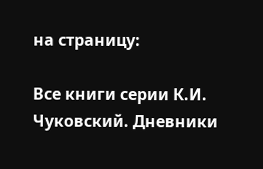на страницу:

Все книги серии К.И. Чуковский. Дневники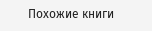Похожие книги